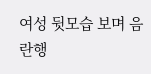여성 뒷모습 보며 음란행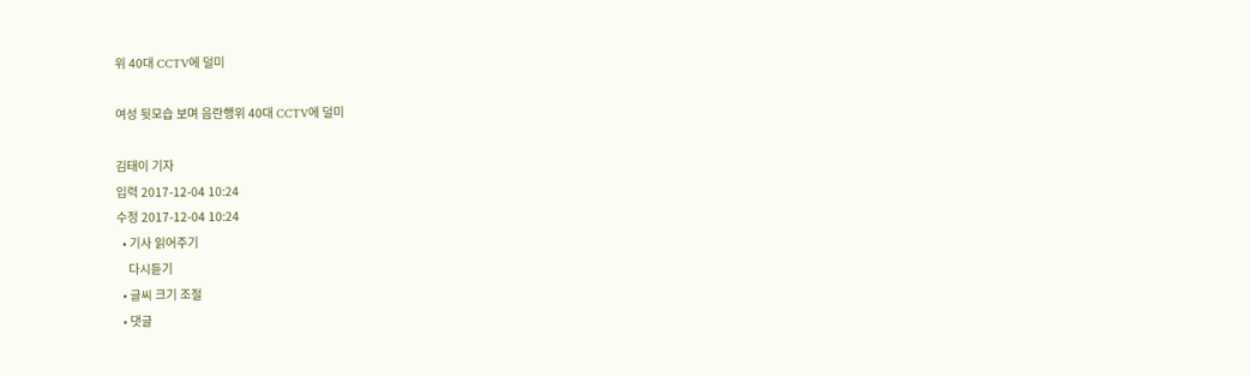위 40대 CCTV에 덜미

여성 뒷모습 보며 음란행위 40대 CCTV에 덜미

김태이 기자
입력 2017-12-04 10:24
수정 2017-12-04 10:24
  • 기사 읽어주기
    다시듣기
  • 글씨 크기 조절
  • 댓글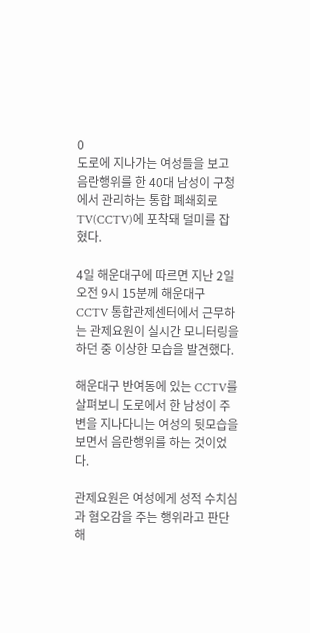0
도로에 지나가는 여성들을 보고 음란행위를 한 40대 남성이 구청에서 관리하는 통합 폐쇄회로TV(CCTV)에 포착돼 덜미를 잡혔다.

4일 해운대구에 따르면 지난 2일 오전 9시 15분께 해운대구 CCTV 통합관제센터에서 근무하는 관제요원이 실시간 모니터링을 하던 중 이상한 모습을 발견했다.

해운대구 반여동에 있는 CCTV를 살펴보니 도로에서 한 남성이 주변을 지나다니는 여성의 뒷모습을 보면서 음란행위를 하는 것이었다.

관제요원은 여성에게 성적 수치심과 혐오감을 주는 행위라고 판단해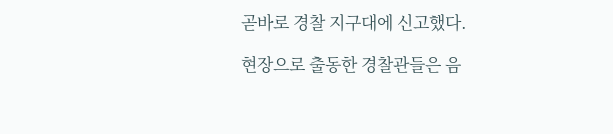곧바로 경찰 지구대에 신고했다.

현장으로 출동한 경찰관들은 음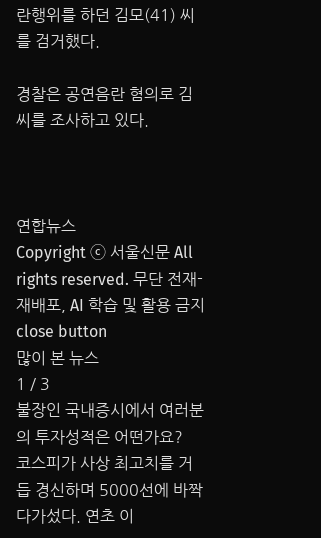란행위를 하던 김모(41) 씨를 검거했다.

경찰은 공연음란 혐의로 김 씨를 조사하고 있다.



연합뉴스
Copyright ⓒ 서울신문 All rights reserved. 무단 전재-재배포, AI 학습 및 활용 금지
close button
많이 본 뉴스
1 / 3
불장인 국내증시에서 여러분의 투자성적은 어떤가요?
코스피가 사상 최고치를 거듭 경신하며 5000선에 바짝 다가섰다. 연초 이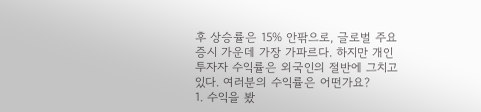후 상승률은 15% 안팎으로, 글로벌 주요 증시 가운데 가장 가파르다. 하지만 개인투자자 수익률은 외국인의 절반에 그치고 있다. 여러분의 수익률은 어떤가요?
1. 수익을 봤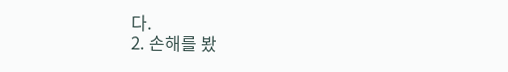다.
2. 손해를 봤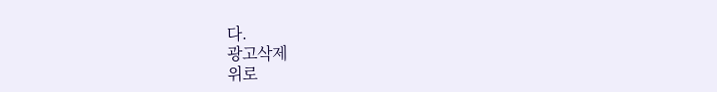다.
광고삭제
위로